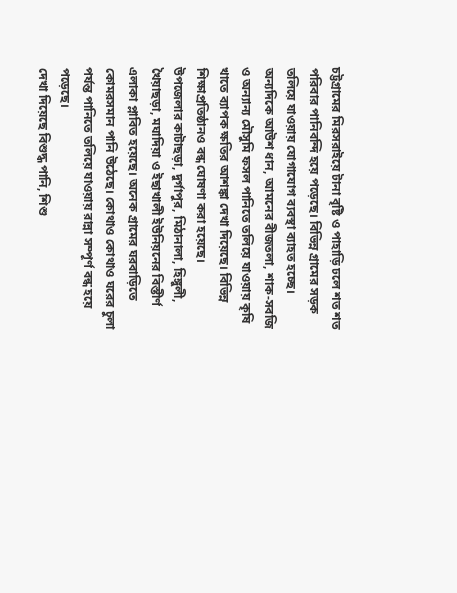চট্টগ্রামের মিরসরাইয়ে টানা বৃষ্টি ও পাহাড়ি ঢলে শত শত পরিবার পানিবন্দি হয়ে পড়েছে। বিভিন্ন গ্রামের সড়ক তলিয়ে যাওয়ায় যোগাযোগ ব্যবস্থা ব্যাহত হচ্ছে।
অন্যদিকে আউশ ধান, আমনের বীজতলা, শাক-সবজি ও অন্যান্য মৌসুমি ফসল পানিতে তলিয়ে যাওয়ায় কৃষি খাতে ব্যাপক ক্ষতির আশঙ্কা দেখা দিয়েছে। বিভিন্ন শিক্ষাপ্রতিষ্ঠানও বন্ধ ঘোষণা করা হয়েছে।
উপজেলার কাটাছড়া, দুর্গাপুর, মিঠানালা, হিঙ্গুলী, খৈয়াছড়া, মঘাদিয়া ও ইছাখালী ইউনিয়নের বিস্তীর্ণ এলাকা প্লাবিত হয়েছে। অনেক গ্রামের ঘরবাড়িতে কোমরসমান পানি উঠেছে। কোথাও কোথাও ঘরের চুলা পর্যন্ত পানিতে তলিয়ে যাওয়ায় রান্না সম্পূর্ণ বন্ধ হয়ে পড়েছে।
দেখা দিয়েছে বিশুদ্ধ পানি, শিশু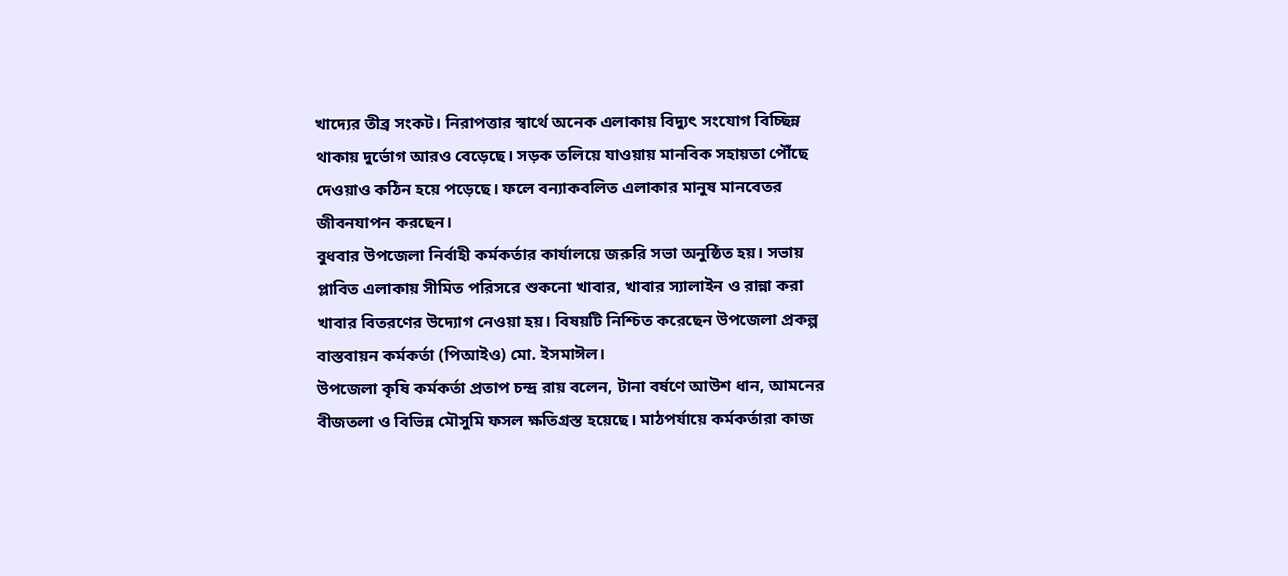খাদ্যের তীব্র সংকট। নিরাপত্তার স্বার্থে অনেক এলাকায় বিদ্যুৎ সংযোগ বিচ্ছিন্ন থাকায় দুর্ভোগ আরও বেড়েছে। সড়ক তলিয়ে যাওয়ায় মানবিক সহায়তা পৌঁছে দেওয়াও কঠিন হয়ে পড়েছে। ফলে বন্যাকবলিত এলাকার মানুষ মানবেতর জীবনযাপন করছেন।
বুধবার উপজেলা নির্বাহী কর্মকর্তার কার্যালয়ে জরুরি সভা অনুষ্ঠিত হয়। সভায় প্লাবিত এলাকায় সীমিত পরিসরে শুকনো খাবার, খাবার স্যালাইন ও রান্না করা খাবার বিতরণের উদ্যোগ নেওয়া হয়। বিষয়টি নিশ্চিত করেছেন উপজেলা প্রকল্প বাস্তবায়ন কর্মকর্তা (পিআইও) মো. ইসমাঈল।
উপজেলা কৃষি কর্মকর্তা প্রতাপ চন্দ্র রায় বলেন, টানা বর্ষণে আউশ ধান, আমনের বীজতলা ও বিভিন্ন মৌসুমি ফসল ক্ষতিগ্রস্ত হয়েছে। মাঠপর্যায়ে কর্মকর্তারা কাজ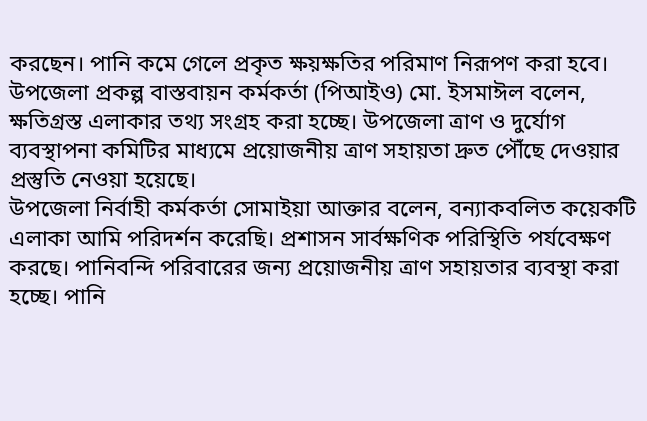করছেন। পানি কমে গেলে প্রকৃত ক্ষয়ক্ষতির পরিমাণ নিরূপণ করা হবে।
উপজেলা প্রকল্প বাস্তবায়ন কর্মকর্তা (পিআইও) মো. ইসমাঈল বলেন, ক্ষতিগ্রস্ত এলাকার তথ্য সংগ্রহ করা হচ্ছে। উপজেলা ত্রাণ ও দুর্যোগ ব্যবস্থাপনা কমিটির মাধ্যমে প্রয়োজনীয় ত্রাণ সহায়তা দ্রুত পৌঁছে দেওয়ার প্রস্তুতি নেওয়া হয়েছে।
উপজেলা নির্বাহী কর্মকর্তা সোমাইয়া আক্তার বলেন, বন্যাকবলিত কয়েকটি এলাকা আমি পরিদর্শন করেছি। প্রশাসন সার্বক্ষণিক পরিস্থিতি পর্যবেক্ষণ করছে। পানিবন্দি পরিবারের জন্য প্রয়োজনীয় ত্রাণ সহায়তার ব্যবস্থা করা হচ্ছে। পানি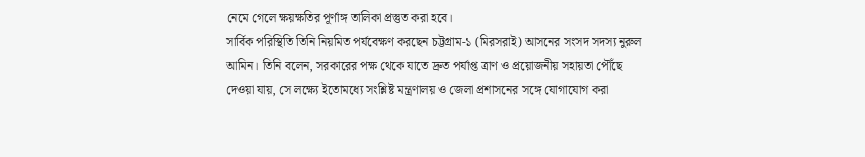নেমে গেলে ক্ষয়ক্ষতির পূর্ণাঙ্গ তালিকা প্রস্তুত করা হবে।
সার্বিক পরিস্থিতি তিনি নিয়মিত পর্যবেক্ষণ করছেন চট্টগ্রাম-১ (মিরসরাই) আসনের সংসদ সদস্য নুরুল আমিন। তিনি বলেন, সরকারের পক্ষ থেকে যাতে দ্রুত পর্যাপ্ত ত্রাণ ও প্রয়োজনীয় সহায়তা পৌঁছে দেওয়া যায়, সে লক্ষ্যে ইতোমধ্যে সংশ্লিষ্ট মন্ত্রণালয় ও জেলা প্রশাসনের সঙ্গে যোগাযোগ করা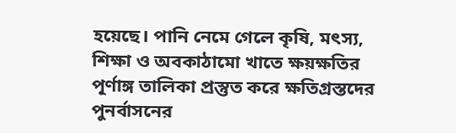হয়েছে। পানি নেমে গেলে কৃষি, মৎস্য, শিক্ষা ও অবকাঠামো খাতে ক্ষয়ক্ষতির পূর্ণাঙ্গ তালিকা প্রস্তুত করে ক্ষতিগ্রস্তদের পুনর্বাসনের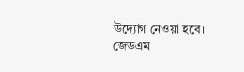উদ্যোগ নেওয়া হবে।
জেডএম